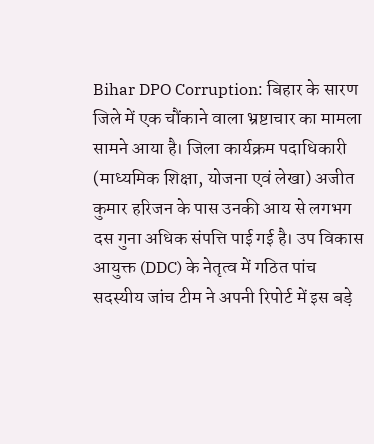Bihar DPO Corruption: बिहार के सारण जिले में एक चौंकाने वाला भ्रष्टाचार का मामला सामने आया है। जिला कार्यक्रम पदाधिकारी (माध्यमिक शिक्षा, योजना एवं लेखा) अजीत कुमार हरिजन के पास उनकी आय से लगभग दस गुना अधिक संपत्ति पाई गई है। उप विकास आयुक्त (DDC) के नेतृत्व में गठित पांच सदस्यीय जांच टीम ने अपनी रिपोर्ट में इस बड़े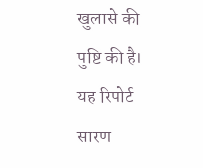खुलासे की पुष्टि की है। यह रिपोर्ट सारण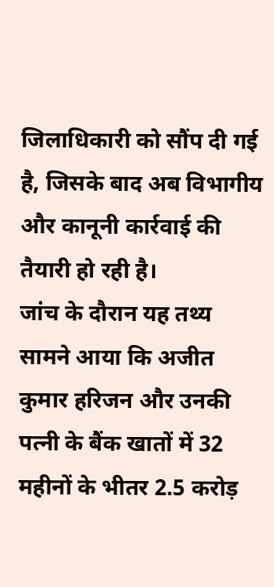जिलाधिकारी को सौंप दी गई है, जिसके बाद अब विभागीय और कानूनी कार्रवाई की तैयारी हो रही है।
जांच के दौरान यह तथ्य सामने आया कि अजीत कुमार हरिजन और उनकी पत्नी के बैंक खातों में 32 महीनों के भीतर 2.5 करोड़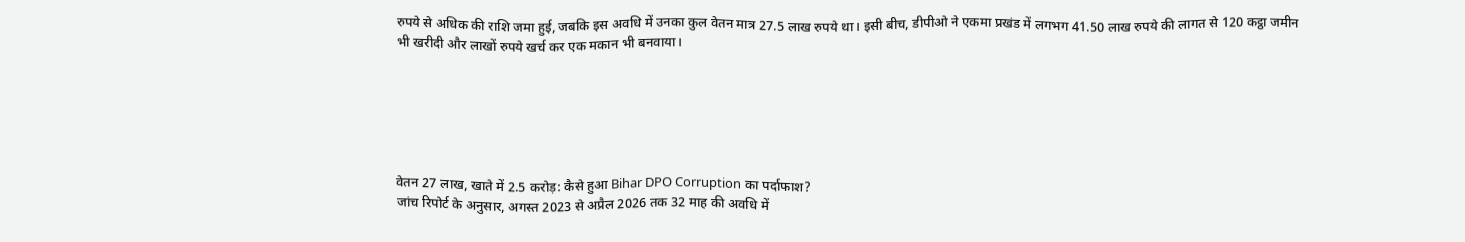रुपये से अधिक की राशि जमा हुई, जबकि इस अवधि में उनका कुल वेतन मात्र 27.5 लाख रुपये था। इसी बीच, डीपीओ ने एकमा प्रखंड में लगभग 41.50 लाख रुपये की लागत से 120 कट्ठा जमीन भी खरीदी और लाखों रुपये खर्च कर एक मकान भी बनवाया।






वेतन 27 लाख, खाते में 2.5 करोड़: कैसे हुआ Bihar DPO Corruption का पर्दाफाश?
जांच रिपोर्ट के अनुसार, अगस्त 2023 से अप्रैल 2026 तक 32 माह की अवधि में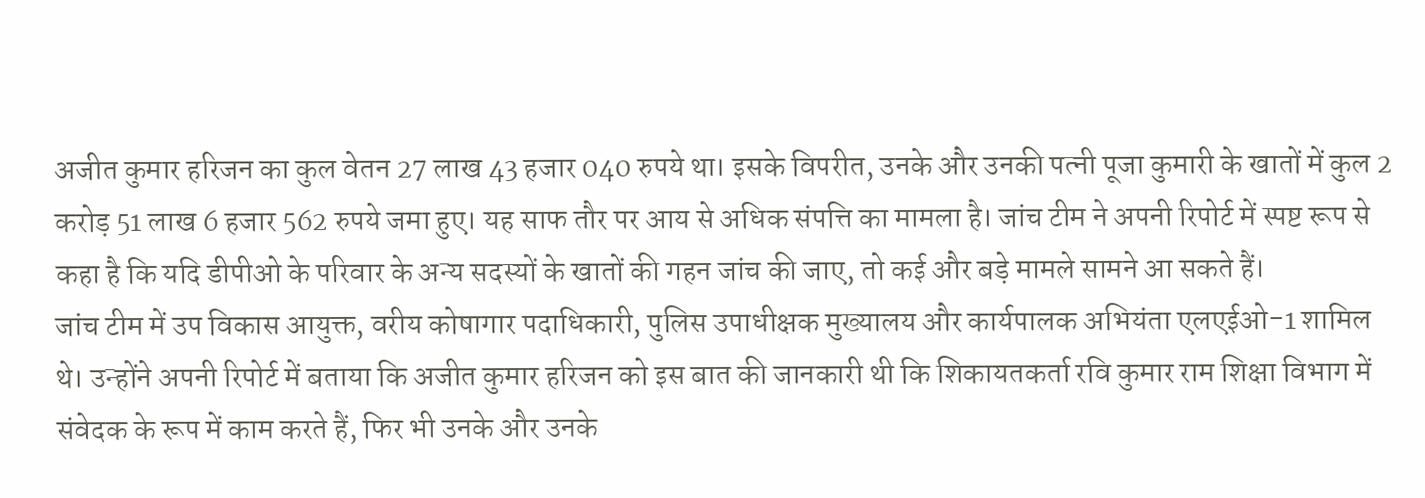अजीत कुमार हरिजन का कुल वेतन 27 लाख 43 हजार 040 रुपये था। इसके विपरीत, उनके और उनकी पत्नी पूजा कुमारी के खातों में कुल 2 करोड़ 51 लाख 6 हजार 562 रुपये जमा हुए। यह साफ तौर पर आय से अधिक संपत्ति का मामला है। जांच टीम ने अपनी रिपोर्ट में स्पष्ट रूप से कहा है कि यदि डीपीओ के परिवार के अन्य सदस्यों के खातों की गहन जांच की जाए, तो कई और बड़े मामले सामने आ सकते हैं।
जांच टीम में उप विकास आयुक्त, वरीय कोषागार पदाधिकारी, पुलिस उपाधीक्षक मुख्यालय और कार्यपालक अभियंता एलएईओ-1 शामिल थे। उन्होंने अपनी रिपोर्ट में बताया कि अजीत कुमार हरिजन को इस बात की जानकारी थी कि शिकायतकर्ता रवि कुमार राम शिक्षा विभाग में संवेदक के रूप में काम करते हैं, फिर भी उनके और उनके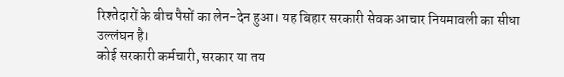रिश्तेदारों के बीच पैसों का लेन-देन हुआ। यह बिहार सरकारी सेवक आचार नियमावली का सीधा उल्लंघन है।
कोई सरकारी कर्मचारी, सरकार या तय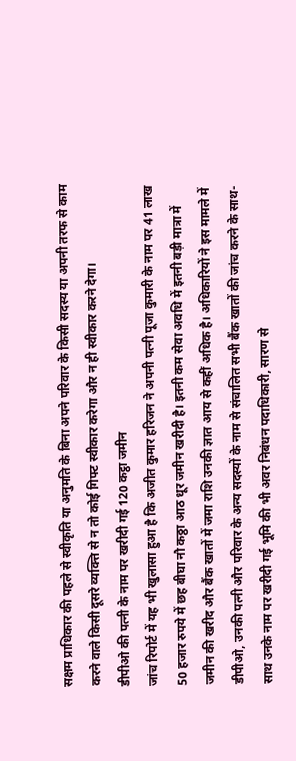सक्षम प्राधिकार की पहले से स्वीकृति या अनुमति के बिना अपने परिवार के किसी सदस्य या अपनी तरफ से काम करने वाले किसी दूसरे व्यक्त्ति से न तो कोई गिफ्ट स्वीकार करेगा और न ही स्वीकार करने देगा।
डीपीओ की पत्नी के नाम पर खरीदी गई 120 कट्ठा जमीन
जांच रिपोर्ट में यह भी खुलासा हुआ है कि अजीत कुमार हरिजन ने अपनी पत्नी पूजा कुमारी के नाम पर 41 लाख 50 हजार रुपये में छह बीघा नौ कठ्ठा आठ धूर जमीन खरीदी है। इतनी कम सेवा अवधि में इतनी बड़ी मात्रा में जमीन की खरीद और बैंक खातों में जमा राशि उनकी ज्ञात आय से कहीं अधिक है। अधिकारियों ने इस मामले में डीपीओ, उनकी पत्नी और परिवार के अन्य सदस्यों के नाम से संचालित सभी बैंक खातों की जांच करने के साथ-साथ उनके नाम पर खरीदी गई भूमि की भी अवर निबंधन पदाधिकारी, सारण से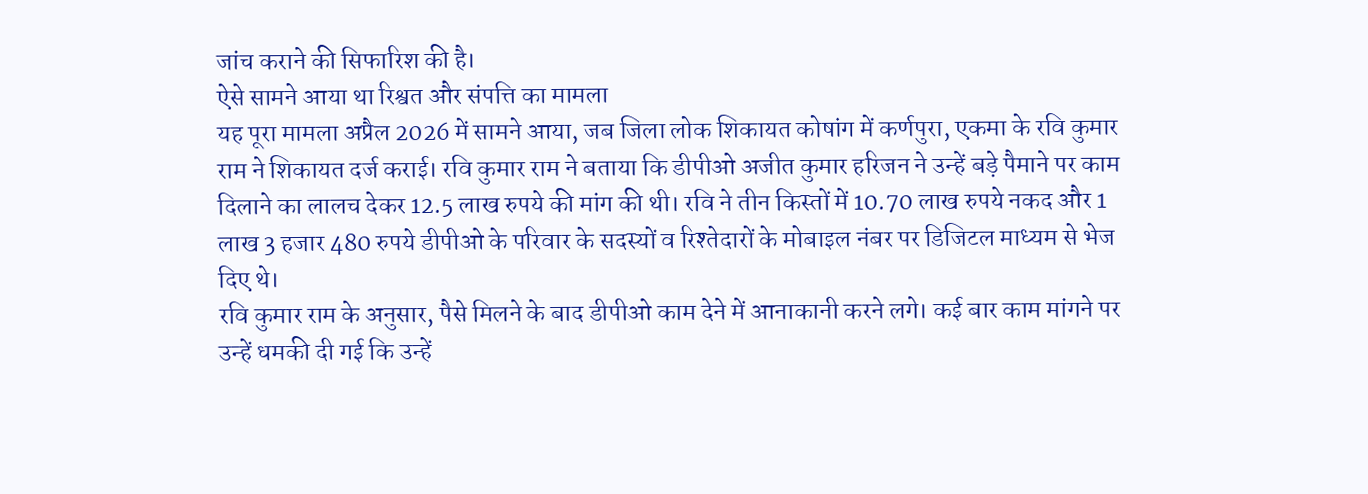जांच कराने की सिफारिश की है।
ऐसे सामने आया था रिश्वत और संपत्ति का मामला
यह पूरा मामला अप्रैल 2026 में सामने आया, जब जिला लोक शिकायत कोषांग में कर्णपुरा, एकमा के रवि कुमार राम ने शिकायत दर्ज कराई। रवि कुमार राम ने बताया कि डीपीओ अजीत कुमार हरिजन ने उन्हें बड़े पैमाने पर काम दिलाने का लालच देकर 12.5 लाख रुपये की मांग की थी। रवि ने तीन किस्तों में 10.70 लाख रुपये नकद और 1 लाख 3 हजार 480 रुपये डीपीओ के परिवार के सदस्यों व रिश्तेदारों के मोबाइल नंबर पर डिजिटल माध्यम से भेज दिए थे।
रवि कुमार राम के अनुसार, पैसे मिलने के बाद डीपीओ काम देने में आनाकानी करने लगे। कई बार काम मांगने पर उन्हें धमकी दी गई कि उन्हें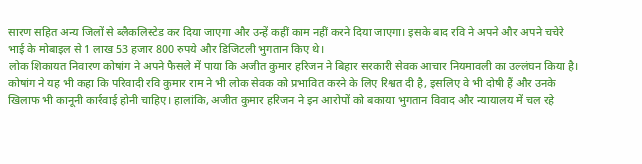सारण सहित अन्य जिलों से ब्लैकलिस्टेड कर दिया जाएगा और उन्हें कहीं काम नहीं करने दिया जाएगा। इसके बाद रवि ने अपने और अपने चचेरे भाई के मोबाइल से 1 लाख 53 हजार 800 रुपये और डिजिटली भुगतान किए थे।
लोक शिकायत निवारण कोषांग ने अपने फैसले में पाया कि अजीत कुमार हरिजन ने बिहार सरकारी सेवक आचार नियमावली का उल्लंघन किया है। कोषांग ने यह भी कहा कि परिवादी रवि कुमार राम ने भी लोक सेवक को प्रभावित करने के लिए रिश्वत दी है, इसलिए वे भी दोषी हैं और उनके खिलाफ भी कानूनी कार्रवाई होनी चाहिए। हालांकि, अजीत कुमार हरिजन ने इन आरोपों को बकाया भुगतान विवाद और न्यायालय में चल रहे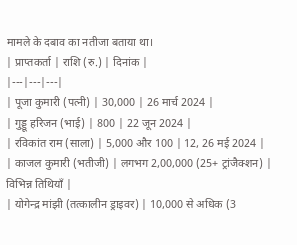मामले के दबाव का नतीजा बताया था।
| प्राप्तकर्ता | राशि (रु.) | दिनांक |
|---|---|---|
| पूजा कुमारी (पत्नी) | 30,000 | 26 मार्च 2024 |
| गुड्डू हरिजन (भाई) | 800 | 22 जून 2024 |
| रविकांत राम (साला) | 5,000 और 100 | 12, 26 मई 2024 |
| काजल कुमारी (भतीजी) | लगभग 2,00,000 (25+ ट्रांजैक्शन) | विभिन्न तिथियाँ |
| योगेन्द्र मांझी (तत्कालीन ड्राइवर) | 10,000 से अधिक (3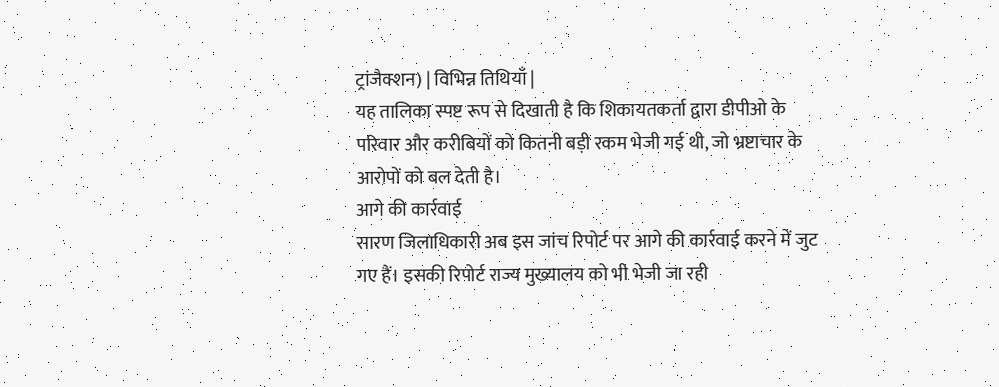ट्रांजैक्शन) | विभिन्न तिथियाँ |
यह तालिका स्पष्ट रूप से दिखाती है कि शिकायतकर्ता द्वारा डीपीओ के परिवार और करीबियों को कितनी बड़ी रकम भेजी गई थी, जो भ्रष्टाचार के आरोपों को बल देती है।
आगे की कार्रवाई
सारण जिलाधिकारी अब इस जांच रिपोर्ट पर आगे की कार्रवाई करने में जुट गए हैं। इसकी रिपोर्ट राज्य मुख्यालय को भी भेजी जा रही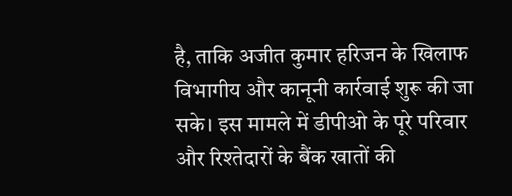है, ताकि अजीत कुमार हरिजन के खिलाफ विभागीय और कानूनी कार्रवाई शुरू की जा सके। इस मामले में डीपीओ के पूरे परिवार और रिश्तेदारों के बैंक खातों की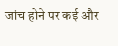जांच होने पर कई और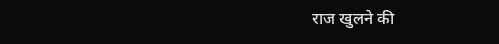राज खुलने की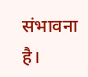संभावना है।